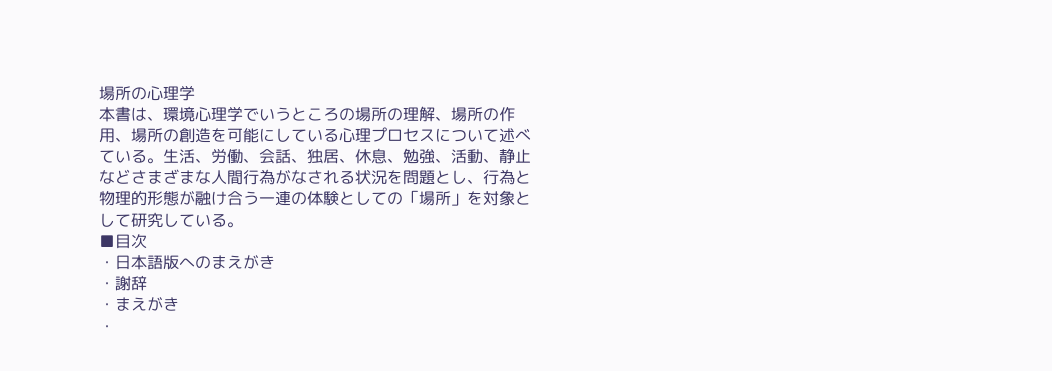場所の心理学
本書は、環境心理学でいうところの場所の理解、場所の作用、場所の創造を可能にしている心理プロセスについて述べている。生活、労働、会話、独居、休息、勉強、活動、静止などさまざまな人間行為がなされる状況を問題とし、行為と物理的形態が融け合う一連の体験としての「場所」を対象として研究している。
■目次
・日本語版へのまえがき
・謝辞
・まえがき
・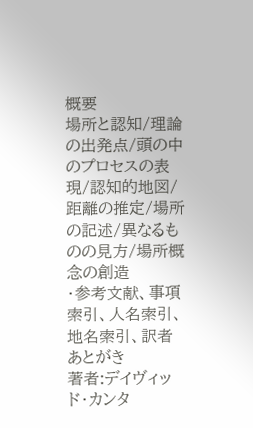概要
場所と認知/理論の出発点/頭の中のプロセスの表現/認知的地図/距離の推定/場所の記述/異なるものの見方/場所概念の創造
・参考文献、事項索引、人名索引、地名索引、訳者あとがき
著者:デイヴィッド・カンタ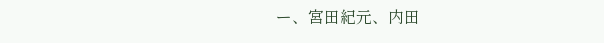ー、宮田紀元、内田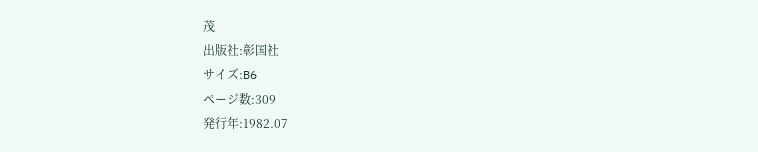茂
出版社:彰国社
サイズ:B6
ページ数:309
発行年:1982.07